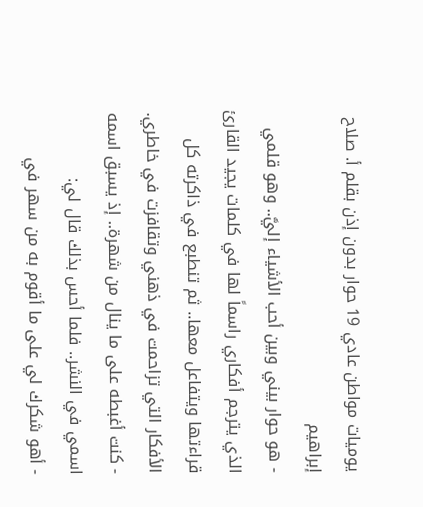يوميات مواطن عادي 19 حوار بدون إذن بقلم أ. صلاح إبراهيم
- هو حوار بيني وبين أحب الأشياء إليَّ.. وهو قلمي الذي يترجم أفكاري راسماً لها في كلمات يجيد القارئ قراءتها ويتفاعل معها.. ثم تنطبع في ذاكرته كل الأفكار التي تزاحمت في ذهني وتقافزت في خاطري.
- كنت أغبطه على ما ينال من شهرة.. إذ يسبق اسمه اسمي في النشر.. فلما أحس بذلك قال لي:
- أهو شكرك لي على ما أقوم به من سهر في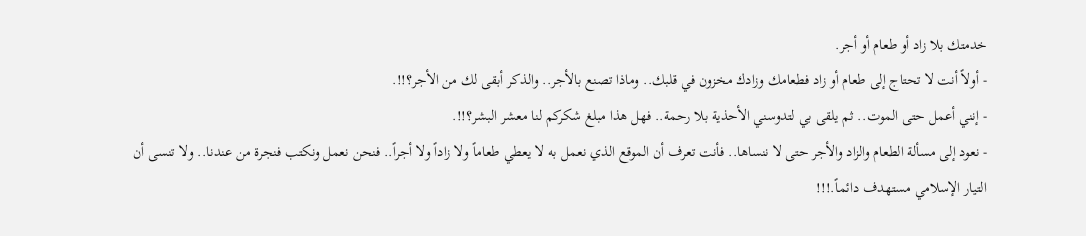خدمتك بلا زاد أو طعام أو أجر.
- أولاً أنت لا تحتاج إلى طعام أو زاد فطعامك وزادك مخزون في قلبك.. وماذا تصنع بالأجر.. والذكر أبقى لك من الأجر؟!!.
- إنني أعمل حتى الموت.. ثم يلقى بي لتدوسني الأحذية بلا رحمة.. فهل هذا مبلغ شكركم لنا معشر البشر؟!!.
- نعود إلى مسألة الطعام والزاد والأجر حتى لا ننساها.. فأنت تعرف أن الموقع الذي نعمل به لا يعطي طعاماً ولا زاداً ولا أجراً.. فنحن نعمل ونكتب فنجرة من عندنا.. ولا تنسى أن التيار الإسلامي مستهدف دائماً.!!!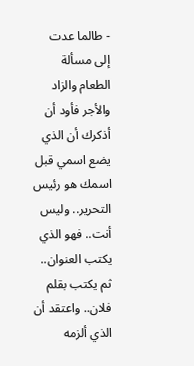- طالما عدت إلى مسألة الطعام والزاد والأجر فأود أن أذكرك أن الذي يضع اسمي قبل اسمك هو رئيس التحرير.. وليس أنت.. فهو الذي يكتب العنوان.. ثم يكتب بقلم فلان.. واعتقد أن الذي ألزمه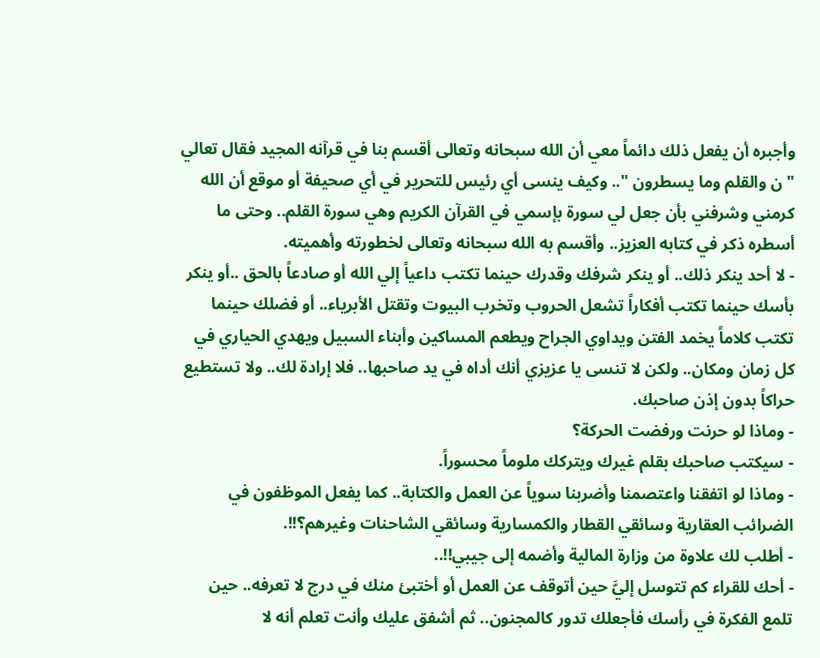وأجبره أن يفعل ذلك دائماً معي أن الله سبحانه وتعالى أقسم بنا في قرآنه المجيد فقال تعالي " ن والقلم وما يسطرون ".. وكيف ينسى أي رئيس للتحرير في أي صحيفة أو موقع أن الله كرمني وشرفني بأن جعل لي سورة بإسمي في القرآن الكريم وهي سورة القلم.. وحتى ما أسطره ذكر في كتابه العزيز.. وأقسم به الله سبحانه وتعالى لخطورته وأهميته.
- لا أحد ينكر ذلك.. أو ينكر شرفك وقدرك حينما تكتب داعياً إلي الله أو صادعاً بالحق ..أو ينكر بأسك حينما تكتب أفكاراً تشعل الحروب وتخرب البيوت وتقتل الأبرياء.. أو فضلك حينما تكتب كلاماً يخمد الفتن ويداوي الجراح ويطعم المساكين وأبناء السبيل ويهدي الحياري في كل زمان ومكان.. ولكن لا تنسى يا عزيزي أنك أداه في يد صاحبها.. فلا إرادة لك.. ولا تستطيع حراكاً بدون إذن صاحبك.
- وماذا لو حرنت ورفضت الحركة؟
- سيكتب صاحبك بقلم غيرك ويتركك ملوماً محسوراً.
- وماذا لو اتفقنا واعتصمنا وأضربنا سوياً عن العمل والكتابة.. كما يفعل الموظفون في الضرائب العقارية وسائقي القطار والكمسارية وسائقي الشاحنات وغيرهم؟!!.
- أطلب لك علاوة من وزارة المالية وأضمه إلى جيبي!!..
- أحك للقراء كم تتوسل إليَّ حين أتوقف عن العمل أو أختبئ منك في درج لا تعرفه.. حين تلمع الفكرة في رأسك فأجعلك تدور كالمجنون.. ثم أشفق عليك وأنت تعلم أنه لا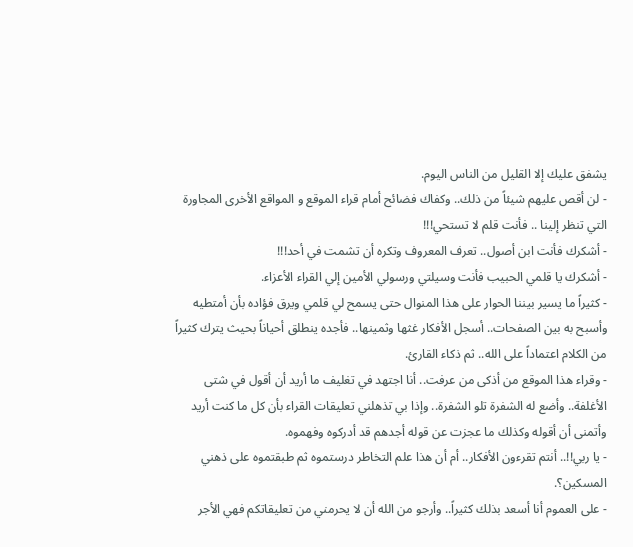يشفق عليك إلا القليل من الناس اليوم.
- لن أقص عليهم شيئاً من ذلك.. وكفاك فضائح أمام قراء الموقع و المواقع الأخرى المجاورة التي تنظر إلينا .. فأنت قلم لا تستحي!!!
- أشكرك فأنت ابن أصول.. تعرف المعروف وتكره أن تشمت في أحد!!!
- أشكرك يا قلمي الحبيب فأنت وسيلتي ورسولي الأمين إلي القراء الأعزاء.
- كثيراً ما يسير بيننا الحوار على هذا المنوال حتى يسمح لي قلمي ويرق فؤاده بأن أمتطيه وأسبح به بين الصفحات.. أسجل الأفكار غثها وثمينها.. فأجده ينطلق أحياناً بحيث يترك كثيراً من الكلام اعتماداً على الله.. ثم ذكاء القارئ.
- وقراء هذا الموقع من أذكى من عرفت.. أنا اجتهد في تغليف ما أريد أن أقول في شتى الأغلفة.. وأضع له الشفرة تلو الشفرة.. وإذا بي تذهلني تعليقات القراء بأن كل ما كنت أريد وأتمنى أن أقوله وكذلك ما عجزت عن قوله أجدهم قد أدركوه وفهموه.
- يا ربي!!.. أنتم تقرءون الأفكار.. أم أن هذا علم التخاطر درستموه ثم طبقتموه على ذهني المسكين؟.
- على العموم أنا أسعد بذلك كثيراً.. وأرجو من الله أن لا يحرمني من تعليقاتكم فهي الأجر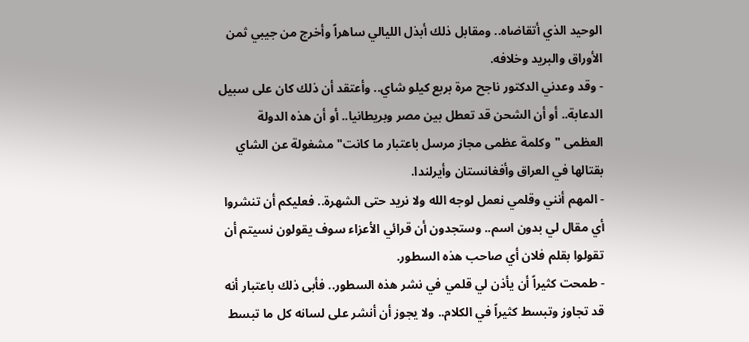الوحيد الذي أتقاضاه.. ومقابل ذلك أبذل الليالي ساهراً وأخرج من جيبي ثمن الأوراق والبريد وخلافه.
- وقد وعدني الدكتور ناجح مرة بربع كيلو شاي.. وأعتقد أن ذلك كان على سبيل الدعابة.. أو أن الشحن قد تعطل بين مصر وبريطانيا.. أو أن هذه الدولة العظمى "وكلمة عظمى مجاز مرسل باعتبار ما كانت" مشغولة عن الشاي بقتالها في العراق وأفغانستان وأيرلندا.
- المهم أنني وقلمي نعمل لوجه الله ولا نريد حتى الشهرة.. فعليكم أن تنشروا أي مقال لي بدون اسم.. وستجدون أن قرائي الأعزاء سوف يقولون نسيتم أن تقولوا بقلم فلان أي صاحب هذه السطور.
- طمحت كثيراً أن يأذن لي قلمي في نشر هذه السطور.. فأبى ذلك باعتبار أنه قد تجاوز وتبسط كثيراً في الكلام.. ولا يجوز أن أنشر على لسانه كل ما تبسط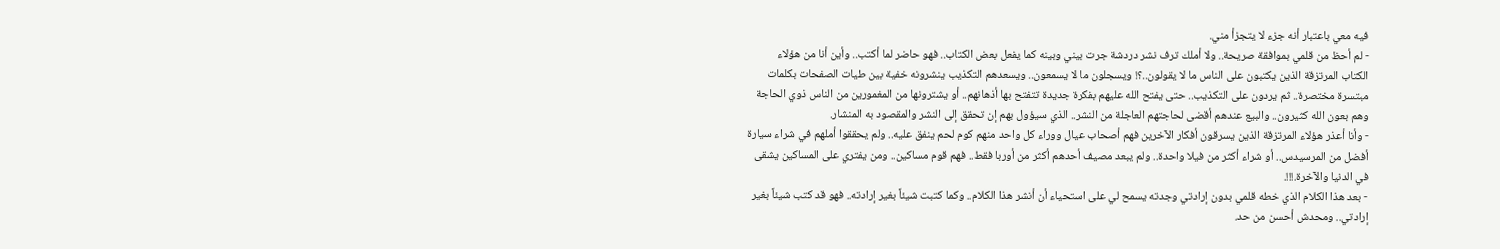فيه معي باعتبار أنه جزء لا يتجزأ مني.
- لم أحظ من قلمي بموافقة صريحة.. ولا أملك ترف نشر دردشة جرت بيني وبينه كما يفعل بعض الكتاب.. فهو حاضر لما أكتب.. وأين أنا من هؤلاء الكتاب المرتزقة الذين يكتبون على الناس ما لا يقولون..؟! ويسجلون ما لا يسمعون.. ويسعدهم التكذيب ينشرونه خفية بين طيات الصفحات بكلمات مبتسرة مختصرة.. ثم يردون على التكذيب.. حتى يفتح الله عليهم بفكرة جديدة تتفتح بها أذهانهم.. أو يشترونها من المغمورين من الناس ذوي الحاجة وهم بعون الله كثيرون.. والبيع عندهم أقضى لحاجتهم العاجلة من النشر.. الذي سيؤول بهم إن تحقق إلى النشر والمقصود به المنشار.
- وأنا أعذر هؤلاء المرتزقة الذين يسرقون أفكار الآخرين فهم أصحاب عيال ووراء كل واحد منهم كوم لحم ينفق عليه.. ولم يحققوا أملهم في شراء سيارة أفضل من المرسيدس.. أو شراء أكثر من فيلا واحدة.. ولم يبعد مصيف أحدهم أكثر من أوربا فقط.. فهم قوم مساكين.. ومن يفتري على المساكين يشقى في الدنيا والآخرة.!!!.
- بعد هذا الكلام الذي خطه قلمي بدون إرادتي وجدته يسمح لي على استحياء أن أنشر هذا الكلام.. وكما كتبت شيئاً بغير إرادته.. فهو قد كتب شيئاً بغير إرادتي.. ومحدش أحسن من حد.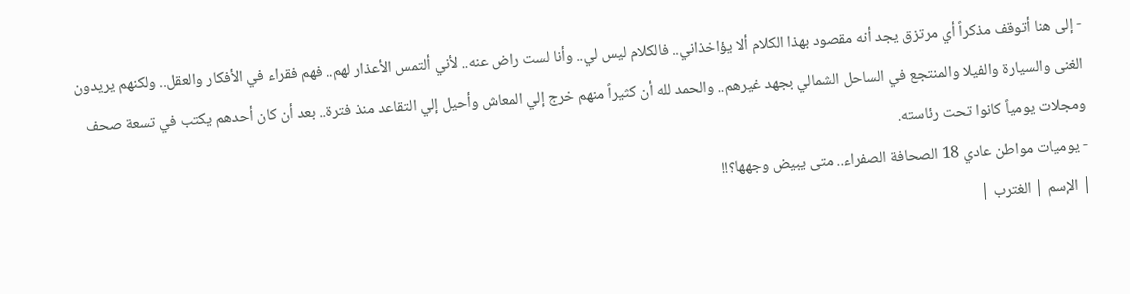- إلى هنا أتوقف مذكراً أي مرتزق يجد أنه مقصود بهذا الكلام ألا يؤاخذاني.. فالكلام ليس لي.. وأنا لست راض عنه.. لأني ألتمس الأعذار لهم.. فهم فقراء في الأفكار والعقل.. ولكنهم يريدون الغنى والسيارة والفيلا والمنتجع في الساحل الشمالي بجهد غيرهم.. والحمد لله أن كثيراً منهم خرج إلي المعاش وأحيل إلي التقاعد منذ فترة.. بعد أن كان أحدهم يكتب في تسعة صحف ومجلات يومياً كانوا تحت رئاسته.
- يوميات مواطن عادي 18 الصحافة الصفراء.. متى يبيض وجهها؟!!
| الإسم | الغترب |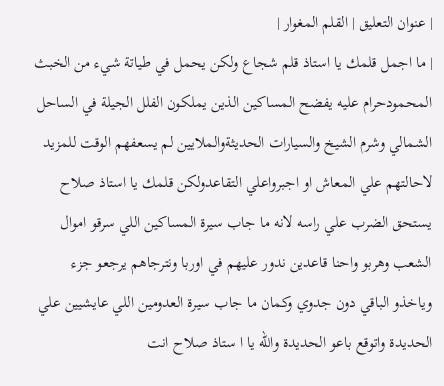| عنوان التعليق | القلم المغوار |
| ما اجمل قلمك يا استاذ قلم شجاع ولكن يحمل في طياتة شيء من الخبث المحمودحرام عليه يفضح المساكين الذين يملكون الفلل الجيلة في الساحل الشمالي وشرم الشيخ والسيارات الحديثةوالملايين لم يسعفهم الوقت للمزيد لاحالتهم علي المعاش او اجبرواعلي التقاعدولكن قلمك يا استاذ صلاح يستحق الضرب علي راسه لانه ما جاب سيرة المساكين اللي سرقو اموال الشعب وهربو واحنا قاعدين ندور عليهم في اوربا ونترجاهم يرجعو جزء وياخذو الباقي دون جدوي وكمان ما جاب سيرة العدومين اللي عايشيين علي الحديدة واتوقع باعو الحديدة والله يا ا ستاذ صلاح انت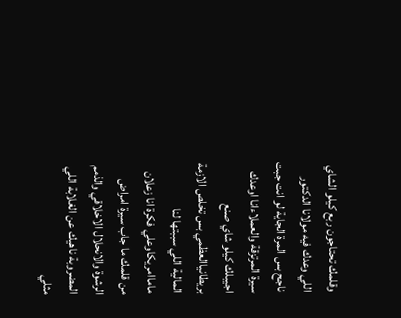وقلمك تحتاجون ربع كيلو الشاي اللي وعدك فيه مولانا الدكتور ناجح بس المرة الجاية لو انت جبت سيرة المرتزقة والعملاءانا اوعدك اجيبلك كيلو شاي صنع بريطانياالعظمي بس تخلص الازمة المالية اللي سببتها لنا ماماامريكاوعلي فكرة انا زعلان من قلمك ما جاب سيرة امراض الرشوة والانحلال الاخلاقي والذمم المضروبة ناهيك عن الغلابة اللي مثلي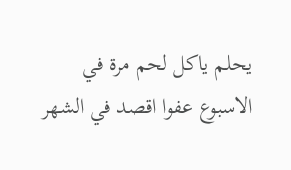يحلم ياكل لحم مرة في الاسبوع عفوا اقصد في الشهر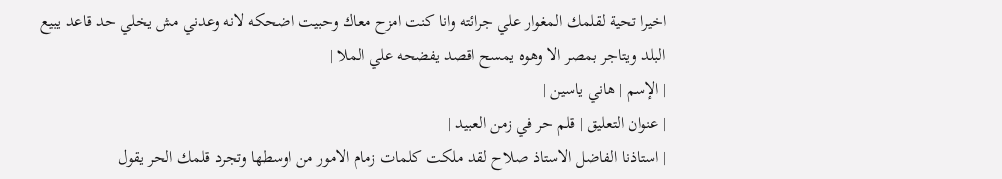اخيرا تحية لقلمك المغوار علي جرائته وانا كنت امزح معاك وحبيت اضحكه لانه وعدني مش يخلي حد قاعد يبيع البلد ويتاجر بمصر الا وهوه يمسح اقصد يفضحه علي الملا |
| الإسم | هاني ياسين |
| عنوان التعليق | قلم حر في زمن العبيد |
| استاذنا الفاضل الاستاذ صلاح لقد ملكت كلمات زمام الامور من اوسطها وتجرد قلمك الحر يقول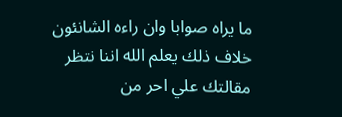ما يراه صوابا وان راءه الشانئون خلاف ذلك يعلم الله اننا نتظر مقالتك علي احر من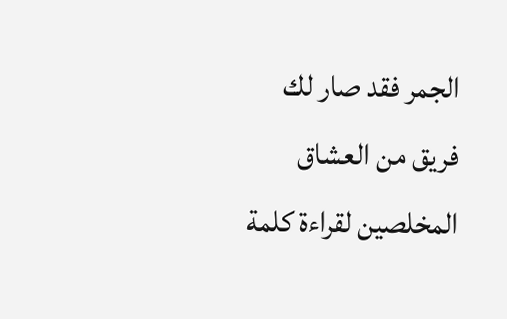الجمر فقد صار لك فريق من العشاق المخلصين لقراءة كلمة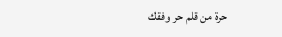حرة من قلم حر وفقك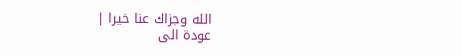الله وجزاك عنا خيرا |
عودة الى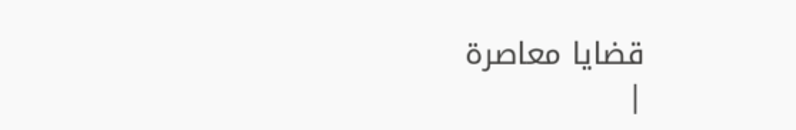قضايا معاصرة
|